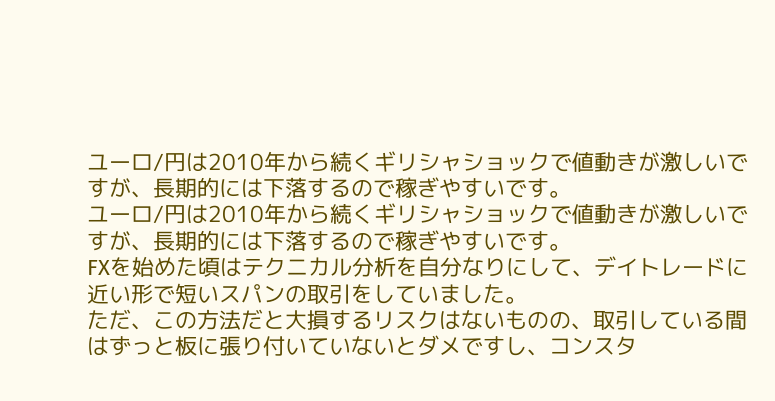ユーロ/円は2010年から続くギリシャショックで値動きが激しいですが、長期的には下落するので稼ぎやすいです。
ユーロ/円は2010年から続くギリシャショックで値動きが激しいですが、長期的には下落するので稼ぎやすいです。
FXを始めた頃はテクニカル分析を自分なりにして、デイトレードに近い形で短いスパンの取引をしていました。
ただ、この方法だと大損するリスクはないものの、取引している間はずっと板に張り付いていないとダメですし、コンスタ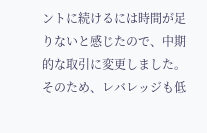ントに続けるには時間が足りないと感じたので、中期的な取引に変更しました。
そのため、レバレッジも低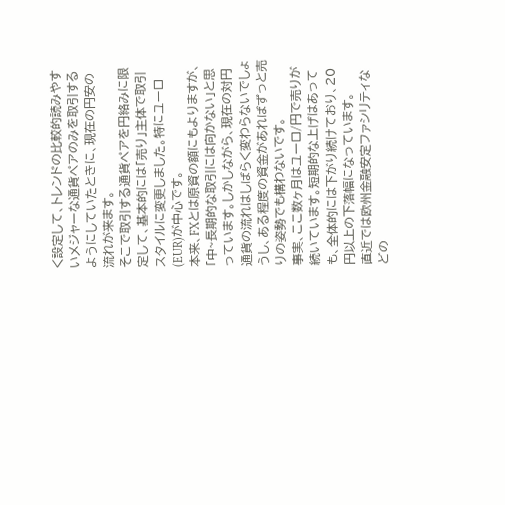く設定して、トレンドの比較的読みやすいメジャーな通貨ペアのみを取引するようにしていたときに、現在の円安の流れが来ます。
そこで取引する通貨ペアを円絡みに限定して、基本的には「売り」主体で取引スタイルに変更しました。特にユーロ(EUR)が中心です。
本来、FXとは原資の額にもよりますが、「中~長期的な取引には向かない」と思っています。しかしながら、現在の対円通貨の流れはしばらく変わらないでしょうし、ある程度の資金があればずっと売りの姿勢でも構わないです。
事実、ここ数ヶ月はユーロ/円で売りが続いています。短期的な上げはあっても、全体的には下がり続けており、20円以上の下落幅になっています。
直近では欧州金融安定ファシリティなどの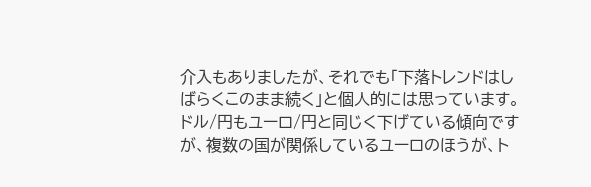介入もありましたが、それでも「下落トレンドはしばらくこのまま続く」と個人的には思っています。
ドル/円もユーロ/円と同じく下げている傾向ですが、複数の国が関係しているユーロのほうが、ト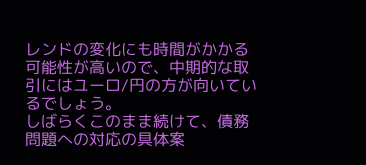レンドの変化にも時間がかかる可能性が高いので、中期的な取引にはユーロ/円の方が向いているでしょう。
しばらくこのまま続けて、債務問題への対応の具体案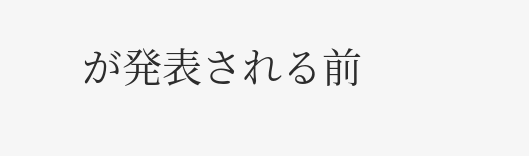が発表される前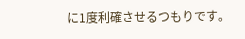に1度利確させるつもりです。